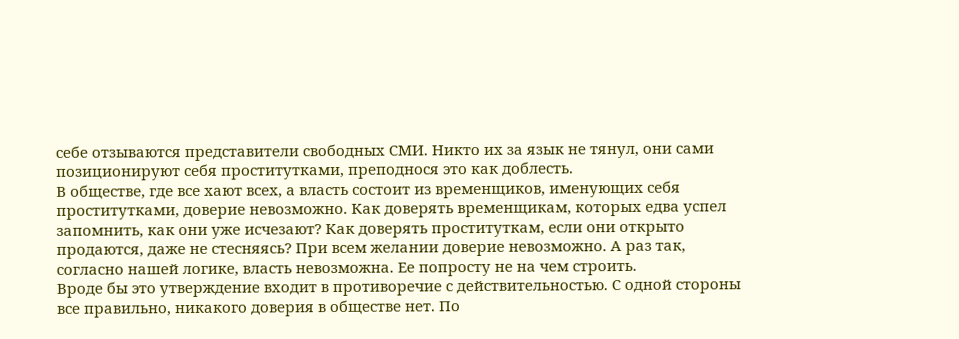себе отзываются представители свободных СМИ. Никто их за язык не тянул, они сами позиционируют себя проститутками, преподнося это как доблесть.
В обществе, где все хают всех, а власть состоит из временщиков, именующих себя проститутками, доверие невозможно. Как доверять временщикам, которых едва успел запомнить, как они уже исчезают? Как доверять проституткам, если они открыто продаются, даже не стесняясь? При всем желании доверие невозможно. А раз так, согласно нашей логике, власть невозможна. Ее попросту не на чем строить.
Вроде бы это утверждение входит в противоречие с действительностью. С одной стороны все правильно, никакого доверия в обществе нет. По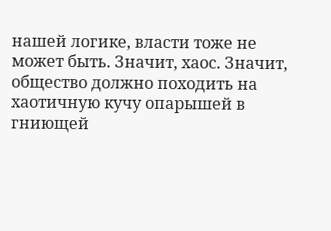нашей логике, власти тоже не может быть. Значит, хаос. Значит, общество должно походить на хаотичную кучу опарышей в гниющей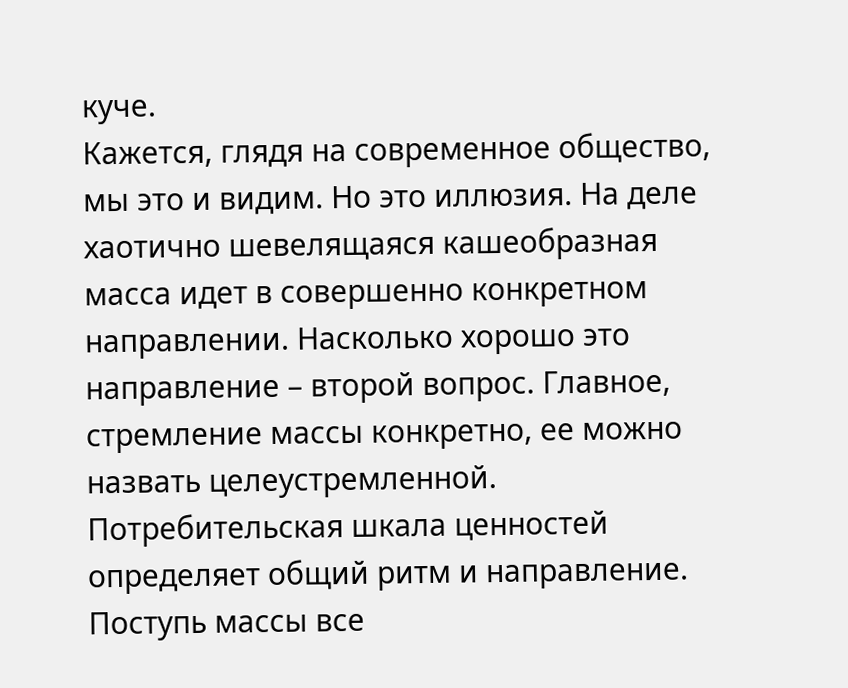куче.
Кажется, глядя на современное общество, мы это и видим. Но это иллюзия. На деле хаотично шевелящаяся кашеобразная масса идет в совершенно конкретном направлении. Насколько хорошо это направление – второй вопрос. Главное, стремление массы конкретно, ее можно назвать целеустремленной. Потребительская шкала ценностей определяет общий ритм и направление. Поступь массы все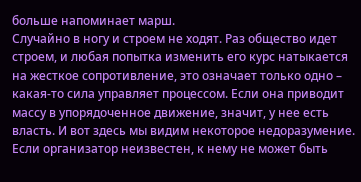больше напоминает марш.
Случайно в ногу и строем не ходят. Раз общество идет строем, и любая попытка изменить его курс натыкается на жесткое сопротивление, это означает только одно – какая-то сила управляет процессом. Если она приводит массу в упорядоченное движение, значит, у нее есть власть. И вот здесь мы видим некоторое недоразумение. Если организатор неизвестен, к нему не может быть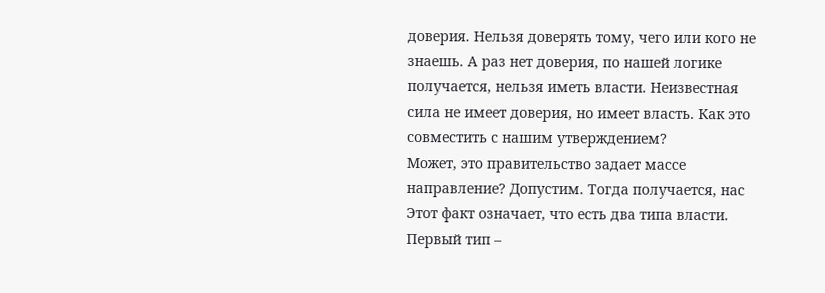доверия. Нельзя доверять тому, чего или кого не знаешь. А раз нет доверия, по нашей логике получается, нельзя иметь власти. Неизвестная сила не имеет доверия, но имеет власть. Как это совместить с нашим утверждением?
Может, это правительство задает массе направление? Допустим. Тогда получается, нас
Этот факт означает, что есть два типа власти. Первый тип –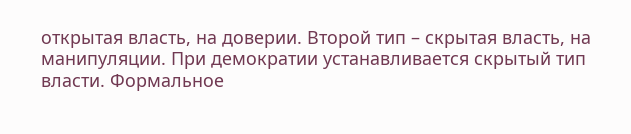открытая власть, на доверии. Второй тип – скрытая власть, на манипуляции. При демократии устанавливается скрытый тип власти. Формальное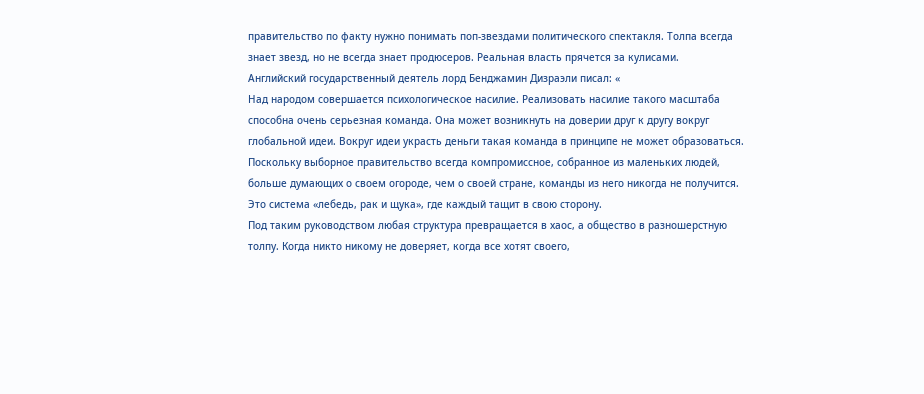правительство по факту нужно понимать поп-звездами политического спектакля. Толпа всегда знает звезд, но не всегда знает продюсеров. Реальная власть прячется за кулисами.
Английский государственный деятель лорд Бенджамин Дизраэли писал: «
Над народом совершается психологическое насилие. Реализовать насилие такого масштаба способна очень серьезная команда. Она может возникнуть на доверии друг к другу вокруг глобальной идеи. Вокруг идеи украсть деньги такая команда в принципе не может образоваться. Поскольку выборное правительство всегда компромиссное, собранное из маленьких людей, больше думающих о своем огороде, чем о своей стране, команды из него никогда не получится. Это система «лебедь, рак и щука», где каждый тащит в свою сторону.
Под таким руководством любая структура превращается в хаос, а общество в разношерстную толпу. Когда никто никому не доверяет, когда все хотят своего,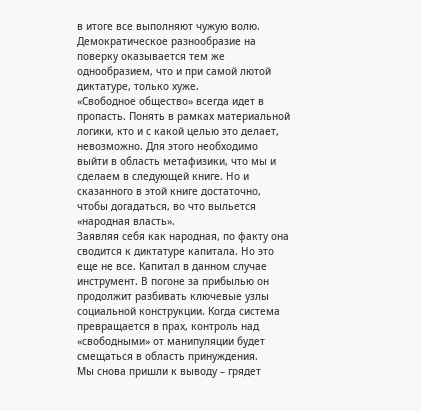в итоге все выполняют чужую волю. Демократическое разнообразие на поверку оказывается тем же однообразием, что и при самой лютой диктатуре, только хуже.
«Свободное общество» всегда идет в пропасть. Понять в рамках материальной логики, кто и с какой целью это делает, невозможно. Для этого необходимо выйти в область метафизики, что мы и сделаем в следующей книге. Но и сказанного в этой книге достаточно, чтобы догадаться, во что выльется «народная власть».
Заявляя себя как народная, по факту она сводится к диктатуре капитала. Но это еще не все. Капитал в данном случае инструмент. В погоне за прибылью он продолжит разбивать ключевые узлы социальной конструкции. Когда система превращается в прах, контроль над «свободными» от манипуляции будет смещаться в область принуждения.
Мы снова пришли к выводу – грядет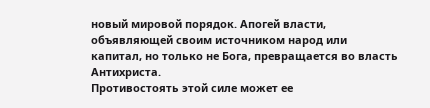новый мировой порядок. Апогей власти, объявляющей своим источником народ или капитал, но только не Бога, превращается во власть Антихриста.
Противостоять этой силе может ее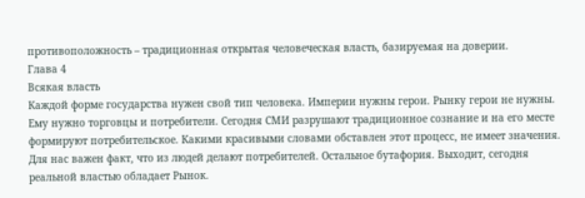противоположность – традиционная открытая человеческая власть, базируемая на доверии.
Глава 4
Всякая власть
Каждой форме государства нужен свой тип человека. Империи нужны герои. Рынку герои не нужны. Ему нужно торговцы и потребители. Сегодня СМИ разрушают традиционное сознание и на его месте формируют потребительское. Какими красивыми словами обставлен этот процесс, не имеет значения. Для нас важен факт, что из людей делают потребителей. Остальное бутафория. Выходит, сегодня реальной властью обладает Рынок.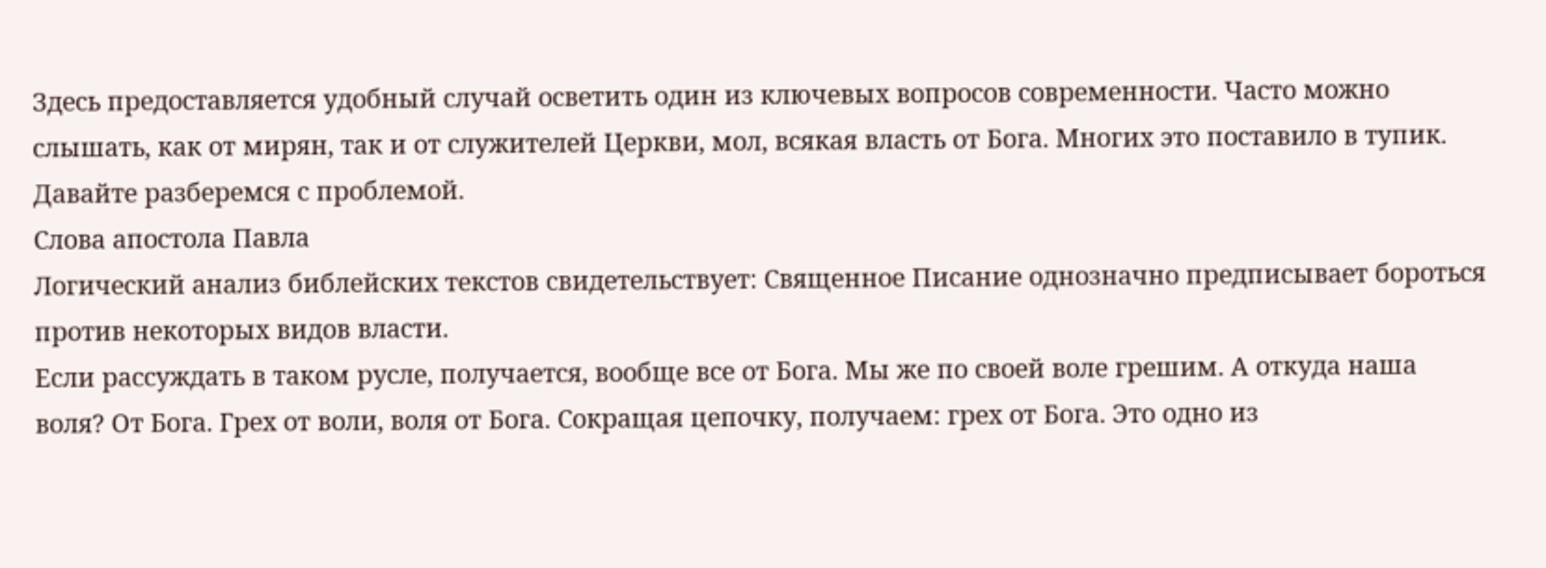Здесь предоставляется удобный случай осветить один из ключевых вопросов современности. Часто можно слышать, как от мирян, так и от служителей Церкви, мол, всякая власть от Бога. Многих это поставило в тупик. Давайте разберемся с проблемой.
Слова апостола Павла
Логический анализ библейских текстов свидетельствует: Священное Писание однозначно предписывает бороться против некоторых видов власти.
Если рассуждать в таком русле, получается, вообще все от Бога. Мы же по своей воле грешим. А откуда наша воля? От Бога. Грех от воли, воля от Бога. Сокращая цепочку, получаем: грех от Бога. Это одно из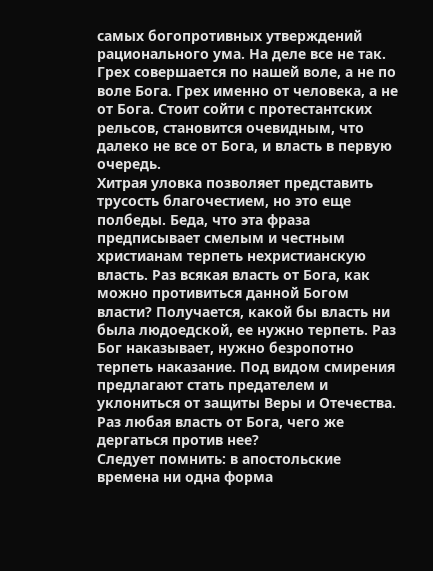самых богопротивных утверждений рационального ума. На деле все не так. Грех совершается по нашей воле, а не по воле Бога. Грех именно от человека, а не от Бога. Стоит сойти с протестантских рельсов, становится очевидным, что далеко не все от Бога, и власть в первую очередь.
Хитрая уловка позволяет представить трусость благочестием, но это еще полбеды. Беда, что эта фраза предписывает смелым и честным христианам терпеть нехристианскую власть. Раз всякая власть от Бога, как можно противиться данной Богом власти? Получается, какой бы власть ни была людоедской, ее нужно терпеть. Раз Бог наказывает, нужно безропотно терпеть наказание. Под видом смирения предлагают стать предателем и уклониться от защиты Веры и Отечества. Раз любая власть от Бога, чего же дергаться против нее?
Следует помнить: в апостольские времена ни одна форма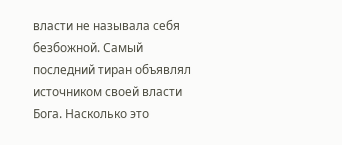власти не называла себя безбожной. Самый последний тиран объявлял источником своей власти Бога. Насколько это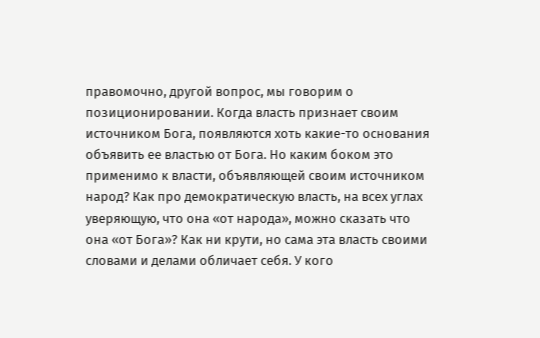правомочно, другой вопрос, мы говорим о позиционировании. Когда власть признает своим источником Бога, появляются хоть какие-то основания объявить ее властью от Бога. Но каким боком это применимо к власти, объявляющей своим источником народ? Как про демократическую власть, на всех углах уверяющую, что она «от народа», можно сказать что она «от Бога»? Как ни крути, но сама эта власть своими словами и делами обличает себя. У кого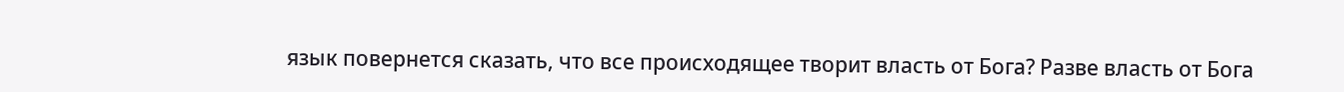язык повернется сказать, что все происходящее творит власть от Бога? Разве власть от Бога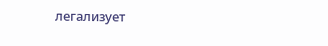легализует